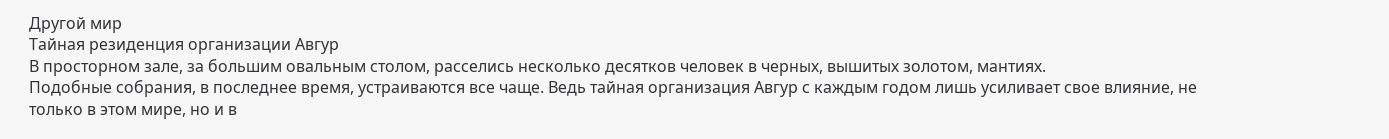Другой мир
Тайная резиденция организации Авгур
В просторном зале, за большим овальным столом, расселись несколько десятков человек в черных, вышитых золотом, мантиях.
Подобные собрания, в последнее время, устраиваются все чаще. Ведь тайная организация Авгур с каждым годом лишь усиливает свое влияние, не только в этом мире, но и в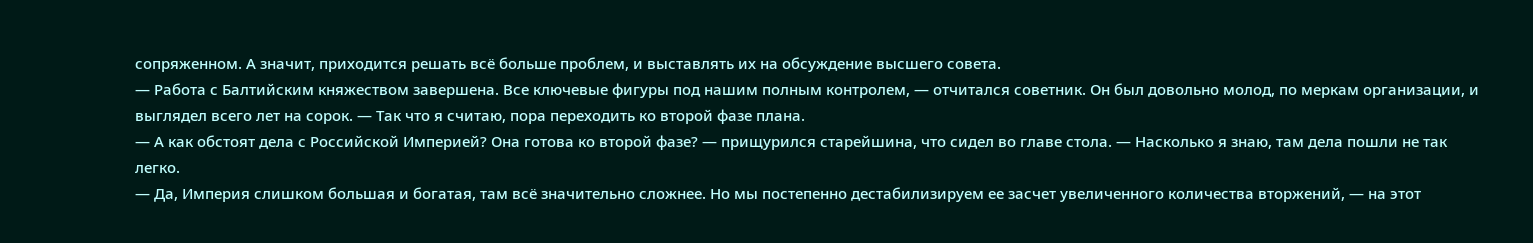сопряженном. А значит, приходится решать всё больше проблем, и выставлять их на обсуждение высшего совета.
— Работа с Балтийским княжеством завершена. Все ключевые фигуры под нашим полным контролем, — отчитался советник. Он был довольно молод, по меркам организации, и выглядел всего лет на сорок. — Так что я считаю, пора переходить ко второй фазе плана.
— А как обстоят дела с Российской Империей? Она готова ко второй фазе? — прищурился старейшина, что сидел во главе стола. — Насколько я знаю, там дела пошли не так легко.
— Да, Империя слишком большая и богатая, там всё значительно сложнее. Но мы постепенно дестабилизируем ее засчет увеличенного количества вторжений, — на этот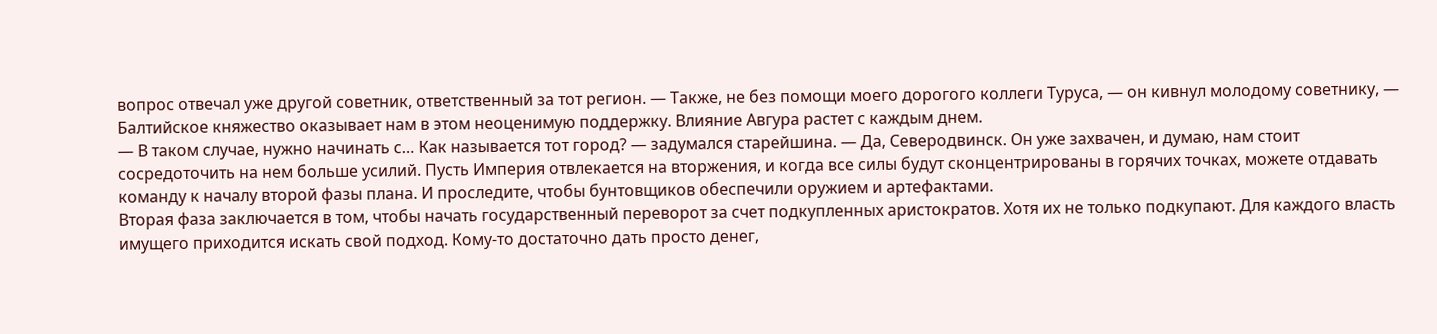вопрос отвечал уже другой советник, ответственный за тот регион. — Также, не без помощи моего дорогого коллеги Туруса, — он кивнул молодому советнику, — Балтийское княжество оказывает нам в этом неоценимую поддержку. Влияние Авгура растет с каждым днем.
— В таком случае, нужно начинать с… Как называется тот город? — задумался старейшина. — Да, Северодвинск. Он уже захвачен, и думаю, нам стоит сосредоточить на нем больше усилий. Пусть Империя отвлекается на вторжения, и когда все силы будут сконцентрированы в горячих точках, можете отдавать команду к началу второй фазы плана. И проследите, чтобы бунтовщиков обеспечили оружием и артефактами.
Вторая фаза заключается в том, чтобы начать государственный переворот за счет подкупленных аристократов. Хотя их не только подкупают. Для каждого власть имущего приходится искать свой подход. Кому-то достаточно дать просто денег,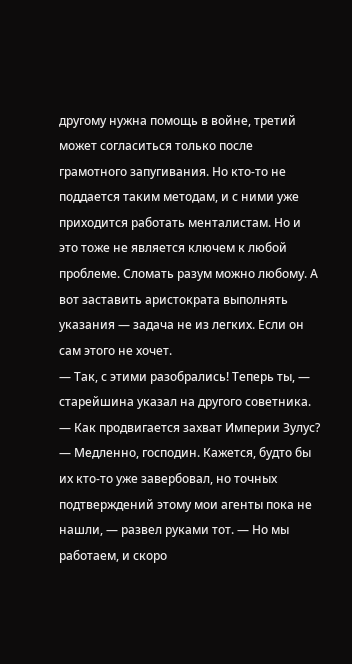другому нужна помощь в войне, третий может согласиться только после грамотного запугивания. Но кто-то не поддается таким методам, и с ними уже приходится работать менталистам. Но и это тоже не является ключем к любой проблеме. Сломать разум можно любому. А вот заставить аристократа выполнять указания — задача не из легких. Если он сам этого не хочет.
— Так, с этими разобрались! Теперь ты, — старейшина указал на другого советника. — Как продвигается захват Империи Зулус?
— Медленно, господин. Кажется, будто бы их кто-то уже завербовал, но точных подтверждений этому мои агенты пока не нашли, — развел руками тот. — Но мы работаем, и скоро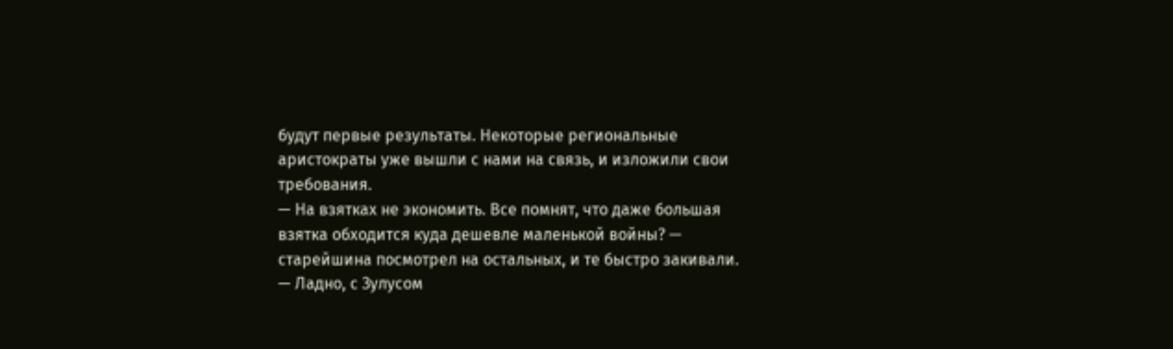будут первые результаты. Некоторые региональные аристократы уже вышли с нами на связь, и изложили свои требования.
— На взятках не экономить. Все помнят, что даже большая взятка обходится куда дешевле маленькой войны? — старейшина посмотрел на остальных, и те быстро закивали.
— Ладно, с Зулусом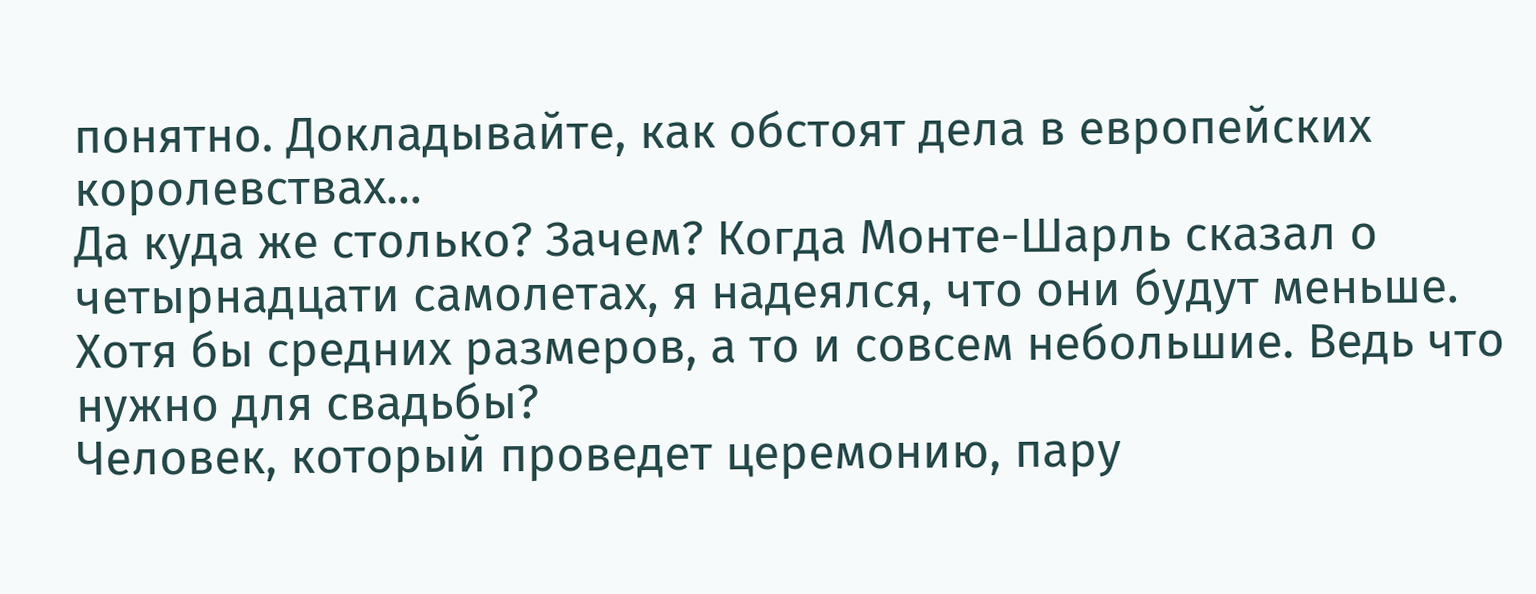понятно. Докладывайте, как обстоят дела в европейских королевствах…
Да куда же столько? Зачем? Когда Монте-Шарль сказал о четырнадцати самолетах, я надеялся, что они будут меньше. Хотя бы средних размеров, а то и совсем небольшие. Ведь что нужно для свадьбы?
Человек, который проведет церемонию, пару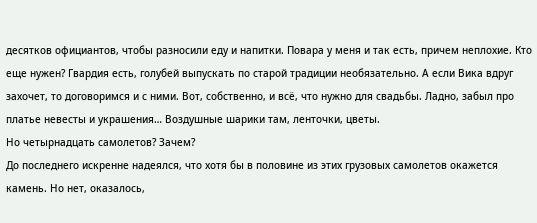десятков официантов, чтобы разносили еду и напитки. Повара у меня и так есть, причем неплохие. Кто еще нужен? Гвардия есть, голубей выпускать по старой традиции необязательно. А если Вика вдруг захочет, то договоримся и с ними. Вот, собственно, и всё, что нужно для свадьбы. Ладно, забыл про платье невесты и украшения… Воздушные шарики там, ленточки, цветы.
Но четырнадцать самолетов? Зачем?
До последнего искренне надеялся, что хотя бы в половине из этих грузовых самолетов окажется камень. Но нет, оказалось,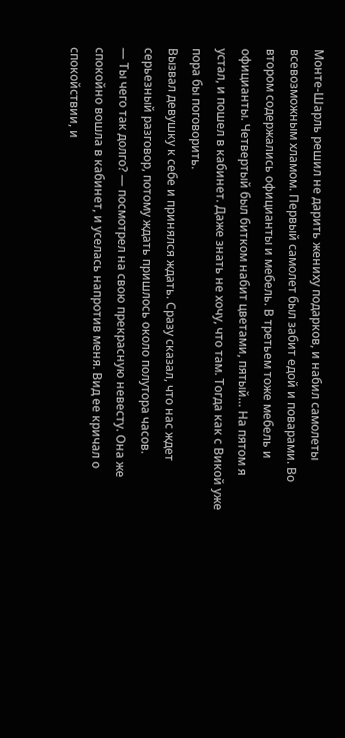Монте-Шарль решил не дарить жениху подарков, и набил самолеты всевозможным хламом. Первый самолет был забит едой и поварами. Во втором содержались официанты и мебель. В третьем тоже мебель и официанты. Четвертый был битком набит цветами, пятый… На пятом я устал, и пошел в кабинет. Даже знать не хочу, что там. Тогда как с Викой уже пора бы поговорить.
Вызвал девушку к себе и принялся ждать. Сразу сказал, что нас ждет серьезный разговор, потому ждать пришлось около полутора часов.
— Ты чего так долго? — посмотрел на свою прекрасную невесту. Она же спокойно вошла в кабинет, и уселась напротив меня. Вид ее кричал о спокойствии, и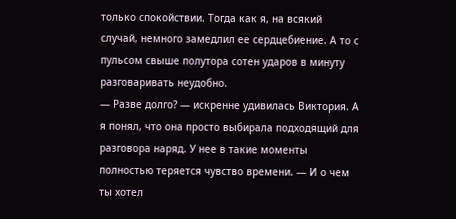только спокойствии. Тогда как я, на всякий случай, немного замедлил ее сердцебиение. А то с пульсом свыше полутора сотен ударов в минуту разговаривать неудобно.
— Разве долго? — искренне удивилась Виктория. А я понял, что она просто выбирала подходящий для разговора наряд. У нее в такие моменты полностью теряется чувство времени. — И о чем ты хотел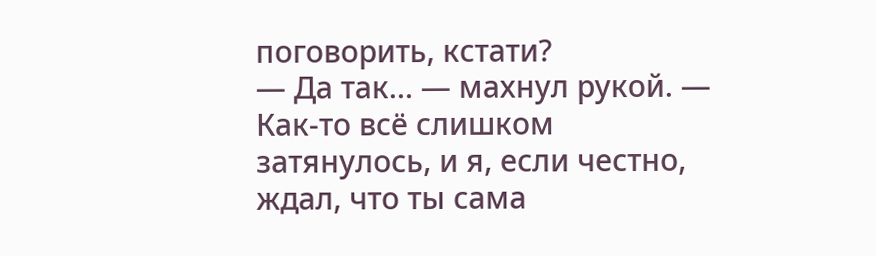поговорить, кстати?
— Да так… — махнул рукой. — Как-то всё слишком затянулось, и я, если честно, ждал, что ты сама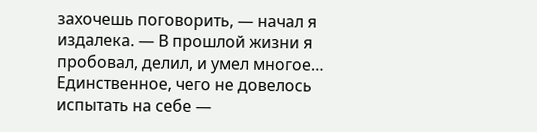захочешь поговорить, — начал я издалека. — В прошлой жизни я пробовал, делил, и умел многое… Единственное, чего не довелось испытать на себе —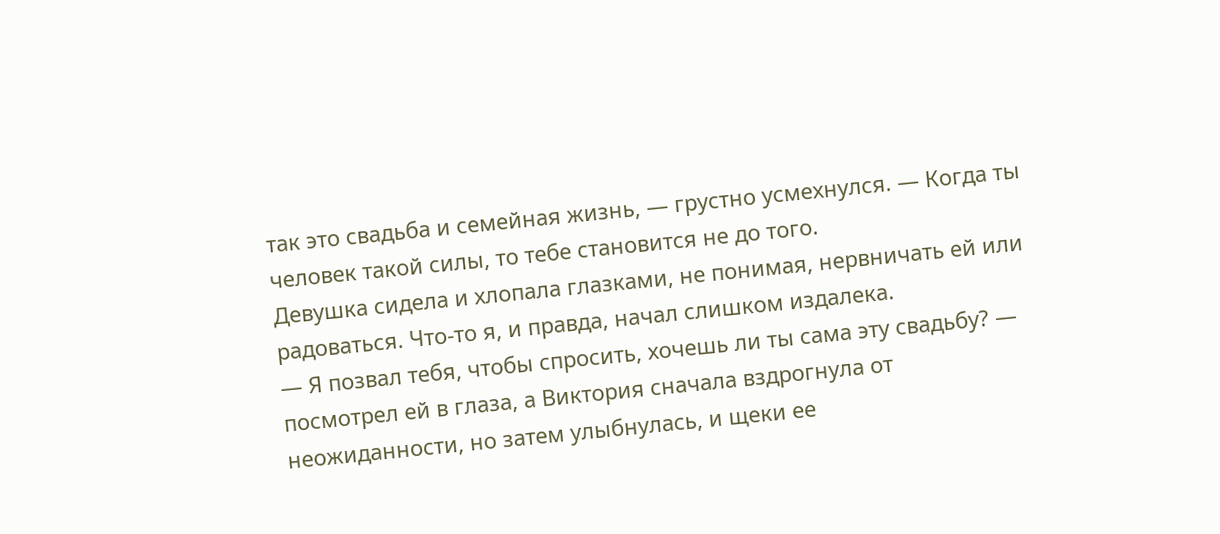так это свадьба и семейная жизнь, — грустно усмехнулся. — Когда ты человек такой силы, то тебе становится не до того.
Девушка сидела и хлопала глазками, не понимая, нервничать ей или радоваться. Что-то я, и правда, начал слишком издалека.
— Я позвал тебя, чтобы спросить, хочешь ли ты сама эту свадьбу? — посмотрел ей в глаза, а Виктория сначала вздрогнула от неожиданности, но затем улыбнулась, и щеки ее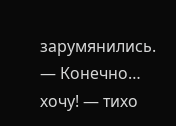зарумянились.
— Конечно… хочу! — тихо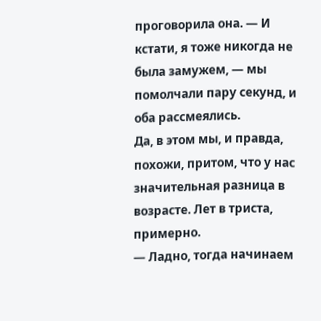проговорила она. — И кстати, я тоже никогда не была замужем, — мы помолчали пару секунд, и оба рассмеялись.
Да, в этом мы, и правда, похожи, притом, что у нас значительная разница в возрасте. Лет в триста, примерно.
— Ладно, тогда начинаем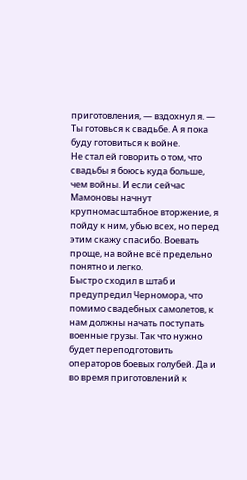приготовления, — вздохнул я. — Ты готовься к свадьбе. А я пока буду готовиться к войне.
Не стал ей говорить о том, что свадьбы я боюсь куда больше, чем войны. И если сейчас Мамоновы начнут крупномасштабное вторжение, я пойду к ним, убью всех, но перед этим скажу спасибо. Воевать проще, на войне всё предельно понятно и легко.
Быстро сходил в штаб и предупредил Черномора, что помимо свадебных самолетов, к нам должны начать поступать военные грузы. Так что нужно будет переподготовить операторов боевых голубей. Да и во время приготовлений к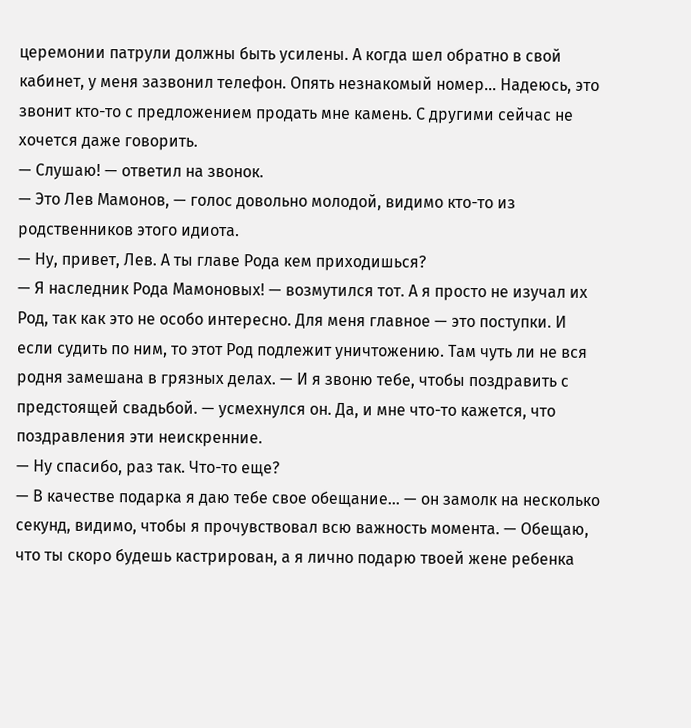церемонии патрули должны быть усилены. А когда шел обратно в свой кабинет, у меня зазвонил телефон. Опять незнакомый номер… Надеюсь, это звонит кто-то с предложением продать мне камень. С другими сейчас не хочется даже говорить.
— Слушаю! — ответил на звонок.
— Это Лев Мамонов, — голос довольно молодой, видимо кто-то из родственников этого идиота.
— Ну, привет, Лев. А ты главе Рода кем приходишься?
— Я наследник Рода Мамоновых! — возмутился тот. А я просто не изучал их Род, так как это не особо интересно. Для меня главное — это поступки. И если судить по ним, то этот Род подлежит уничтожению. Там чуть ли не вся родня замешана в грязных делах. — И я звоню тебе, чтобы поздравить с предстоящей свадьбой. — усмехнулся он. Да, и мне что-то кажется, что поздравления эти неискренние.
— Ну спасибо, раз так. Что-то еще?
— В качестве подарка я даю тебе свое обещание… — он замолк на несколько секунд, видимо, чтобы я прочувствовал всю важность момента. — Обещаю, что ты скоро будешь кастрирован, а я лично подарю твоей жене ребенка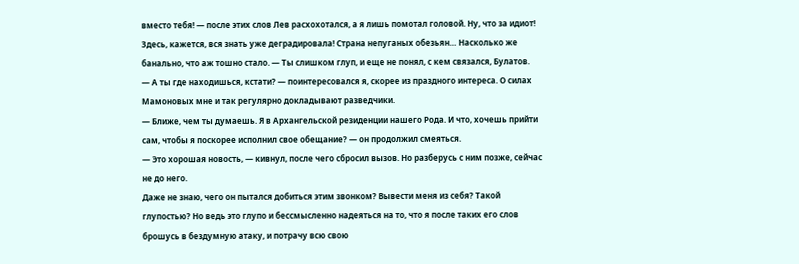вместо тебя! — после этих слов Лев расхохотался, а я лишь помотал головой. Ну, что за идиот! Здесь, кажется, вся знать уже деградировала! Страна непуганых обезьян… Насколько же банально, что аж тошно стало. — Ты слишком глуп, и еще не понял, с кем связался, Булатов.
— А ты где находишься, кстати? — поинтересовался я, скорее из праздного интереса. О силах Мамоновых мне и так регулярно докладывают разведчики.
— Ближе, чем ты думаешь. Я в Архангельской резиденции нашего Рода. И что, хочешь прийти сам, чтобы я поскорее исполнил свое обещание? — он продолжил смеяться.
— Это хорошая новость, — кивнул, после чего сбросил вызов. Но разберусь с ним позже, сейчас не до него.
Даже не знаю, чего он пытался добиться этим звонком? Вывести меня из себя? Такой глупостью? Но ведь это глупо и бессмысленно надеяться на то, что я после таких его слов брошусь в бездумную атаку, и потрачу всю свою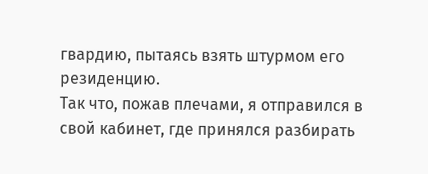гвардию, пытаясь взять штурмом его резиденцию.
Так что, пожав плечами, я отправился в свой кабинет, где принялся разбирать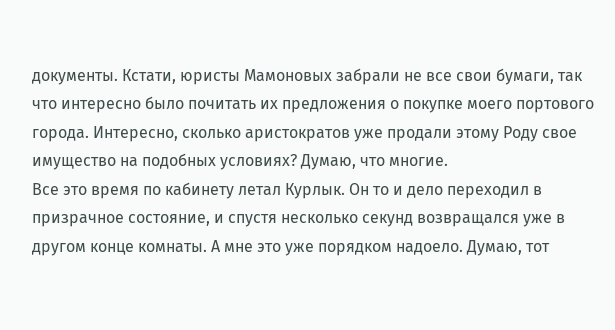документы. Кстати, юристы Мамоновых забрали не все свои бумаги, так что интересно было почитать их предложения о покупке моего портового города. Интересно, сколько аристократов уже продали этому Роду свое имущество на подобных условиях? Думаю, что многие.
Все это время по кабинету летал Курлык. Он то и дело переходил в призрачное состояние, и спустя несколько секунд возвращался уже в другом конце комнаты. А мне это уже порядком надоело. Думаю, тот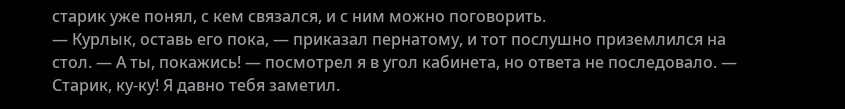старик уже понял, с кем связался, и с ним можно поговорить.
— Курлык, оставь его пока, — приказал пернатому, и тот послушно приземлился на стол. — А ты, покажись! — посмотрел я в угол кабинета, но ответа не последовало. — Старик, ку-ку! Я давно тебя заметил.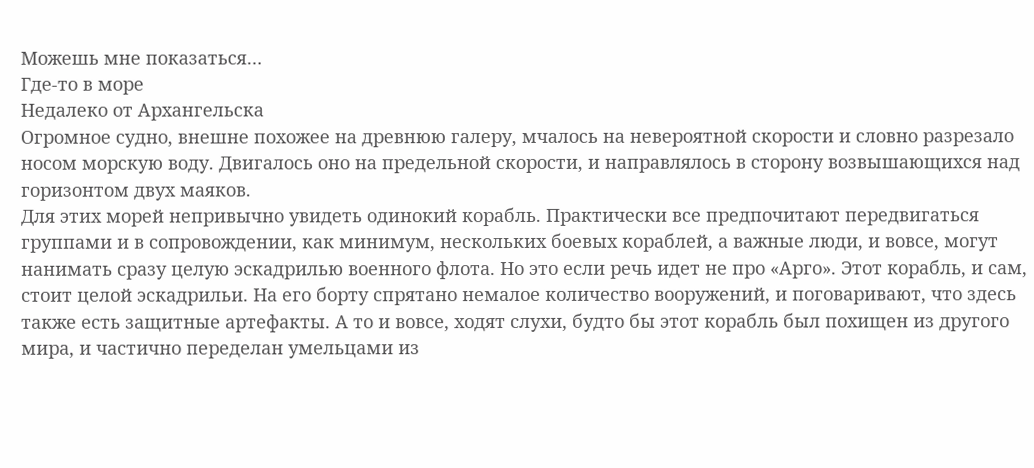Можешь мне показаться…
Где-то в море
Недалеко от Архангельска
Огромное судно, внешне похожее на древнюю галеру, мчалось на невероятной скорости и словно разрезало носом морскую воду. Двигалось оно на предельной скорости, и направлялось в сторону возвышающихся над горизонтом двух маяков.
Для этих морей непривычно увидеть одинокий корабль. Практически все предпочитают передвигаться группами и в сопровождении, как минимум, нескольких боевых кораблей, а важные люди, и вовсе, могут нанимать сразу целую эскадрилью военного флота. Но это если речь идет не про «Арго». Этот корабль, и сам, стоит целой эскадрильи. На его борту спрятано немалое количество вооружений, и поговаривают, что здесь также есть защитные артефакты. А то и вовсе, ходят слухи, будто бы этот корабль был похищен из другого мира, и частично переделан умельцами из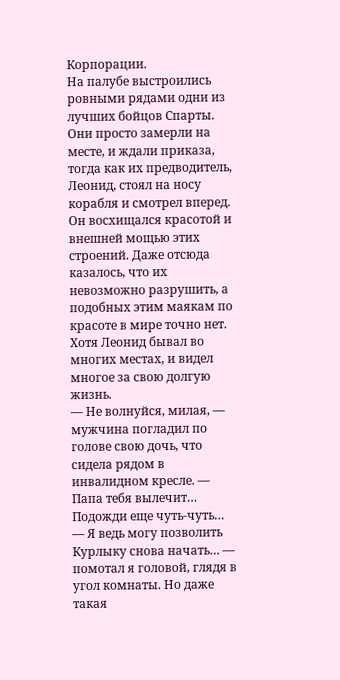Корпорации.
На палубе выстроились ровными рядами одни из лучших бойцов Спарты. Они просто замерли на месте, и ждали приказа, тогда как их предводитель, Леонид, стоял на носу корабля и смотрел вперед. Он восхищался красотой и внешней мощью этих строений. Даже отсюда казалось, что их невозможно разрушить, а подобных этим маякам по красоте в мире точно нет. Хотя Леонид бывал во многих местах, и видел многое за свою долгую жизнь.
— Не волнуйся, милая, — мужчина погладил по голове свою дочь, что сидела рядом в инвалидном кресле. — Папа тебя вылечит… Подожди еще чуть-чуть…
— Я ведь могу позволить Курлыку снова начать… — помотал я головой, глядя в угол комнаты. Но даже такая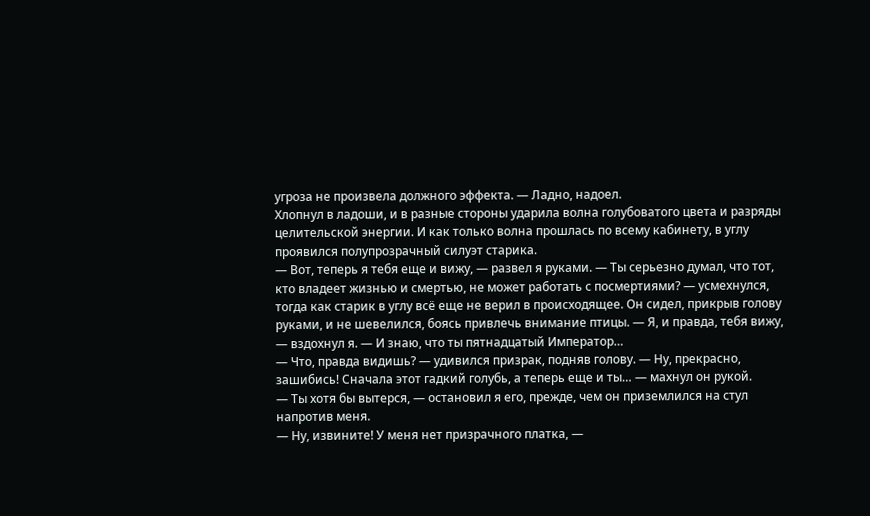угроза не произвела должного эффекта. — Ладно, надоел.
Хлопнул в ладоши, и в разные стороны ударила волна голубоватого цвета и разряды целительской энергии. И как только волна прошлась по всему кабинету, в углу проявился полупрозрачный силуэт старика.
— Вот, теперь я тебя еще и вижу, — развел я руками. — Ты серьезно думал, что тот, кто владеет жизнью и смертью, не может работать с посмертиями? — усмехнулся, тогда как старик в углу всё еще не верил в происходящее. Он сидел, прикрыв голову руками, и не шевелился, боясь привлечь внимание птицы. — Я, и правда, тебя вижу, — вздохнул я. — И знаю, что ты пятнадцатый Император…
— Что, правда видишь? — удивился призрак, подняв голову. — Ну, прекрасно, зашибись! Сначала этот гадкий голубь, а теперь еще и ты… — махнул он рукой.
— Ты хотя бы вытерся, — остановил я его, прежде, чем он приземлился на стул напротив меня.
— Ну, извините! У меня нет призрачного платка, —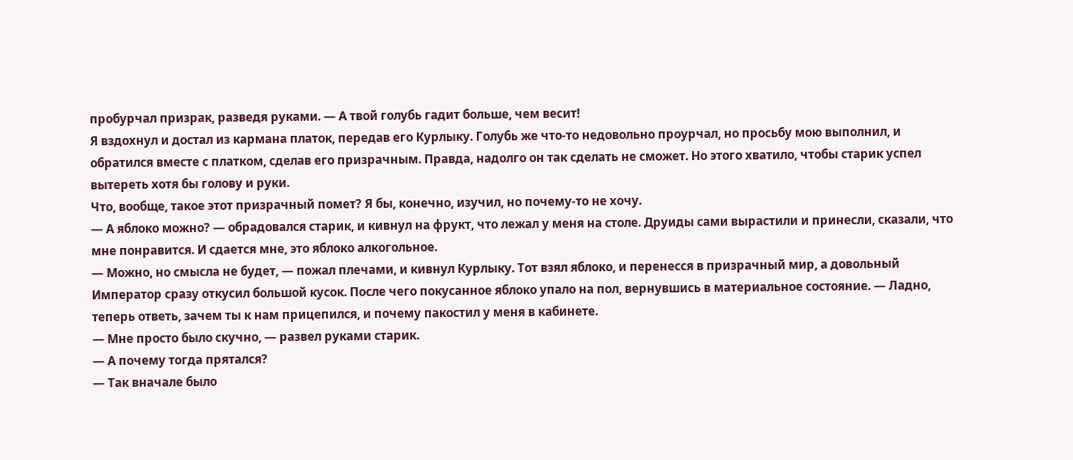пробурчал призрак, разведя руками. — А твой голубь гадит больше, чем весит!
Я вздохнул и достал из кармана платок, передав его Курлыку. Голубь же что-то недовольно проурчал, но просьбу мою выполнил, и обратился вместе с платком, сделав его призрачным. Правда, надолго он так сделать не сможет. Но этого хватило, чтобы старик успел вытереть хотя бы голову и руки.
Что, вообще, такое этот призрачный помет? Я бы, конечно, изучил, но почему-то не хочу.
— А яблоко можно? — обрадовался старик, и кивнул на фрукт, что лежал у меня на столе. Друиды сами вырастили и принесли, сказали, что мне понравится. И сдается мне, это яблоко алкогольное.
— Можно, но смысла не будет, — пожал плечами, и кивнул Курлыку. Тот взял яблоко, и перенесся в призрачный мир, а довольный Император сразу откусил большой кусок. После чего покусанное яблоко упало на пол, вернувшись в материальное состояние. — Ладно, теперь ответь, зачем ты к нам прицепился, и почему пакостил у меня в кабинете.
— Мне просто было скучно, — развел руками старик.
— А почему тогда прятался?
— Так вначале было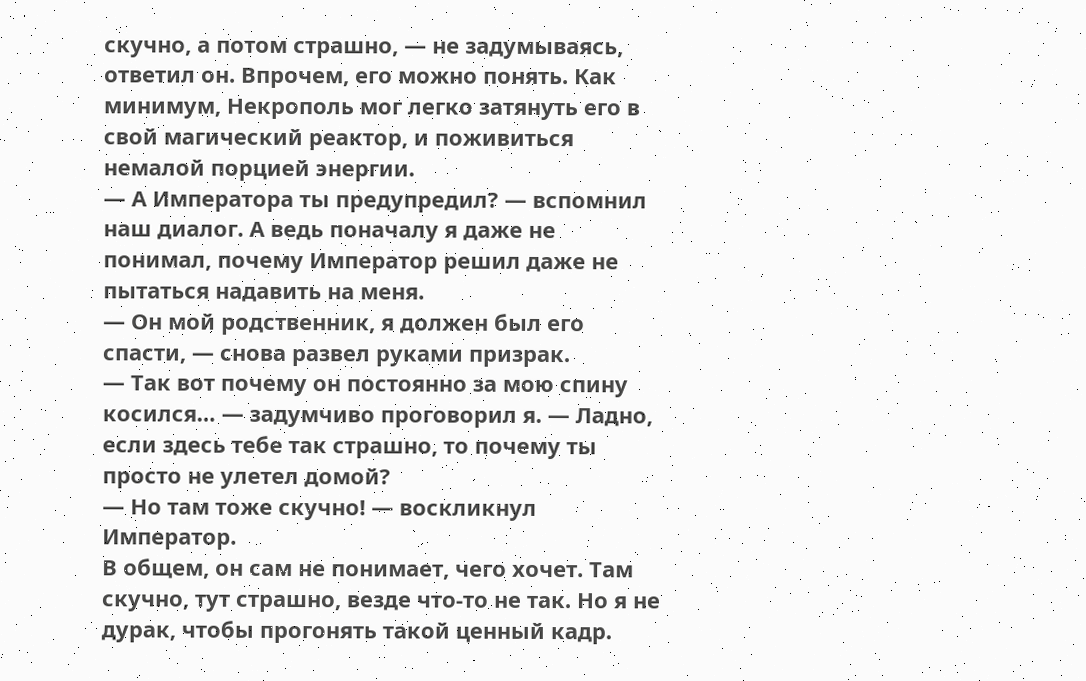скучно, а потом страшно, — не задумываясь, ответил он. Впрочем, его можно понять. Как минимум, Некрополь мог легко затянуть его в свой магический реактор, и поживиться немалой порцией энергии.
— А Императора ты предупредил? — вспомнил наш диалог. А ведь поначалу я даже не понимал, почему Император решил даже не пытаться надавить на меня.
— Он мой родственник, я должен был его спасти, — снова развел руками призрак.
— Так вот почему он постоянно за мою спину косился… — задумчиво проговорил я. — Ладно, если здесь тебе так страшно, то почему ты просто не улетел домой?
— Но там тоже скучно! — воскликнул Император.
В общем, он сам не понимает, чего хочет. Там скучно, тут страшно, везде что-то не так. Но я не дурак, чтобы прогонять такой ценный кадр.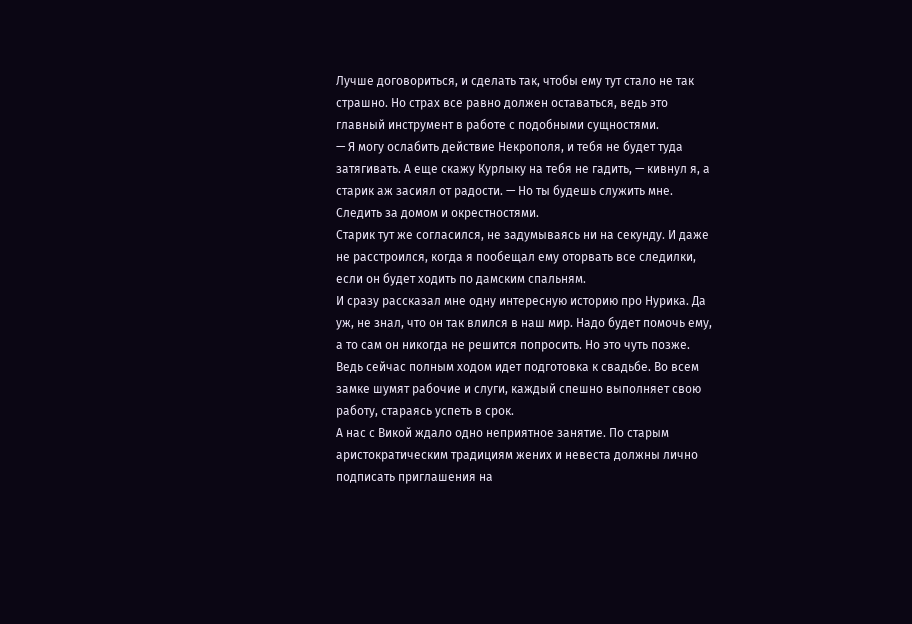Лучше договориться, и сделать так, чтобы ему тут стало не так страшно. Но страх все равно должен оставаться, ведь это главный инструмент в работе с подобными сущностями.
— Я могу ослабить действие Некрополя, и тебя не будет туда затягивать. А еще скажу Курлыку на тебя не гадить, — кивнул я, а старик аж засиял от радости. — Но ты будешь служить мне. Следить за домом и окрестностями.
Старик тут же согласился, не задумываясь ни на секунду. И даже не расстроился, когда я пообещал ему оторвать все следилки, если он будет ходить по дамским спальням.
И сразу рассказал мне одну интересную историю про Нурика. Да уж, не знал, что он так влился в наш мир. Надо будет помочь ему, а то сам он никогда не решится попросить. Но это чуть позже. Ведь сейчас полным ходом идет подготовка к свадьбе. Во всем замке шумят рабочие и слуги, каждый спешно выполняет свою работу, стараясь успеть в срок.
А нас с Викой ждало одно неприятное занятие. По старым аристократическим традициям жених и невеста должны лично подписать приглашения на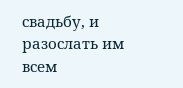свадьбу, и разослать им всем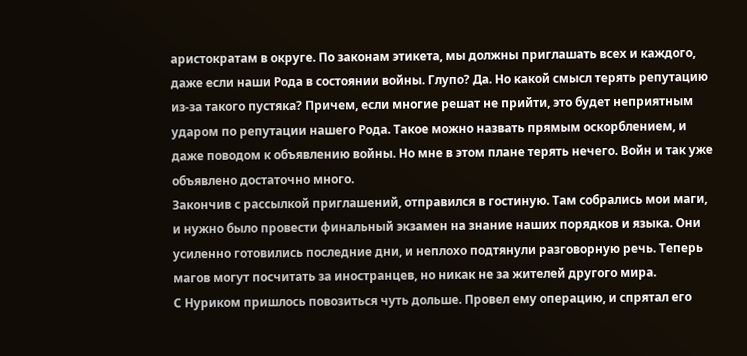аристократам в округе. По законам этикета, мы должны приглашать всех и каждого, даже если наши Рода в состоянии войны. Глупо? Да. Но какой смысл терять репутацию из-за такого пустяка? Причем, если многие решат не прийти, это будет неприятным ударом по репутации нашего Рода. Такое можно назвать прямым оскорблением, и даже поводом к объявлению войны. Но мне в этом плане терять нечего. Войн и так уже объявлено достаточно много.
Закончив с рассылкой приглашений, отправился в гостиную. Там собрались мои маги, и нужно было провести финальный экзамен на знание наших порядков и языка. Они усиленно готовились последние дни, и неплохо подтянули разговорную речь. Теперь магов могут посчитать за иностранцев, но никак не за жителей другого мира.
С Нуриком пришлось повозиться чуть дольше. Провел ему операцию, и спрятал его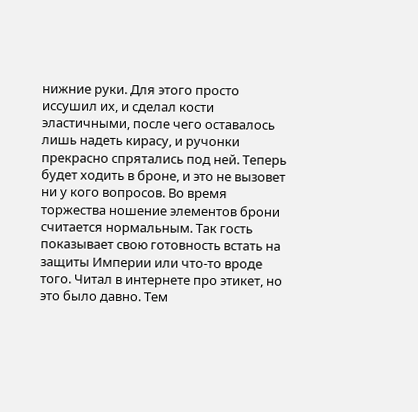нижние руки. Для этого просто иссушил их, и сделал кости эластичными, после чего оставалось лишь надеть кирасу, и ручонки прекрасно спрятались под ней. Теперь будет ходить в броне, и это не вызовет ни у кого вопросов. Во время торжества ношение элементов брони считается нормальным. Так гость показывает свою готовность встать на защиты Империи или что-то вроде того. Читал в интернете про этикет, но это было давно. Тем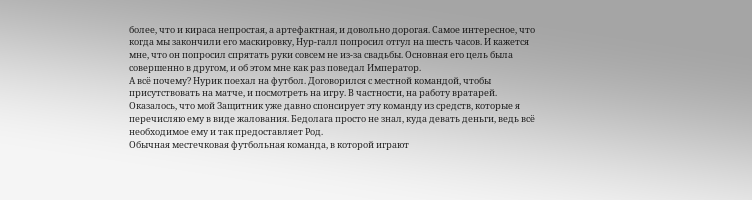более, что и кираса непростая, а артефактная, и довольно дорогая. Самое интересное, что когда мы закончили его маскировку, Нур-галл попросил отгул на шесть часов. И кажется мне, что он попросил спрятать руки совсем не из-за свадьбы. Основная его цель была совершенно в другом, и об этом мне как раз поведал Император.
А всё почему? Нурик поехал на футбол. Договорился с местной командой, чтобы присутствовать на матче, и посмотреть на игру. В частности, на работу вратарей. Оказалось, что мой Защитник уже давно спонсирует эту команду из средств, которые я перечисляю ему в виде жалования. Бедолага просто не знал, куда девать деньги, ведь всё необходимое ему и так предоставляет Род.
Обычная местечковая футбольная команда, в которой играют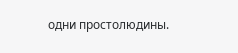одни простолюдины.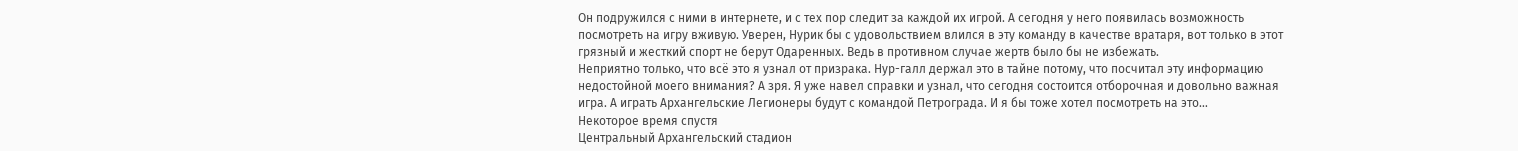Он подружился с ними в интернете, и с тех пор следит за каждой их игрой. А сегодня у него появилась возможность посмотреть на игру вживую. Уверен, Нурик бы с удовольствием влился в эту команду в качестве вратаря, вот только в этот грязный и жесткий спорт не берут Одаренных. Ведь в противном случае жертв было бы не избежать.
Неприятно только, что всё это я узнал от призрака. Нур-галл держал это в тайне потому, что посчитал эту информацию недостойной моего внимания? А зря. Я уже навел справки и узнал, что сегодня состоится отборочная и довольно важная игра. А играть Архангельские Легионеры будут с командой Петрограда. И я бы тоже хотел посмотреть на это…
Некоторое время спустя
Центральный Архангельский стадион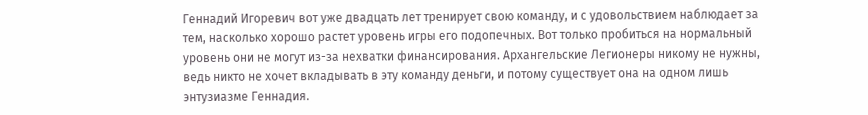Геннадий Игоревич вот уже двадцать лет тренирует свою команду, и с удовольствием наблюдает за тем, насколько хорошо растет уровень игры его подопечных. Вот только пробиться на нормальный уровень они не могут из-за нехватки финансирования. Архангельские Легионеры никому не нужны, ведь никто не хочет вкладывать в эту команду деньги, и потому существует она на одном лишь энтузиазме Геннадия.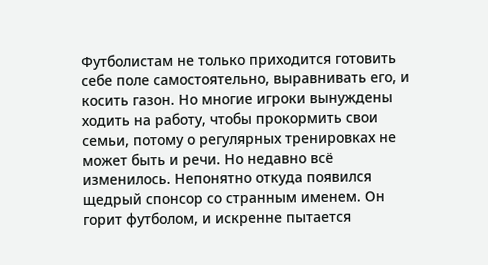Футболистам не только приходится готовить себе поле самостоятельно, выравнивать его, и косить газон. Но многие игроки вынуждены ходить на работу, чтобы прокормить свои семьи, потому о регулярных тренировках не может быть и речи. Но недавно всё изменилось. Непонятно откуда появился щедрый спонсор со странным именем. Он горит футболом, и искренне пытается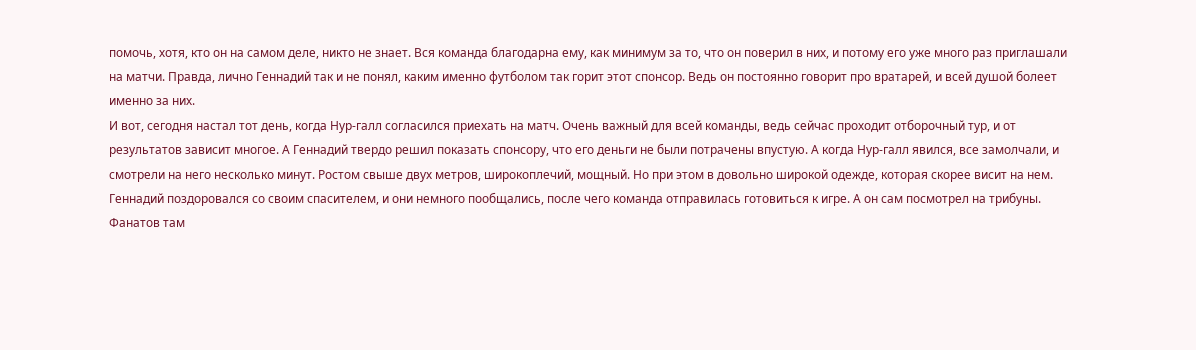помочь, хотя, кто он на самом деле, никто не знает. Вся команда благодарна ему, как минимум за то, что он поверил в них, и потому его уже много раз приглашали на матчи. Правда, лично Геннадий так и не понял, каким именно футболом так горит этот спонсор. Ведь он постоянно говорит про вратарей, и всей душой болеет именно за них.
И вот, сегодня настал тот день, когда Нур-галл согласился приехать на матч. Очень важный для всей команды, ведь сейчас проходит отборочный тур, и от результатов зависит многое. А Геннадий твердо решил показать спонсору, что его деньги не были потрачены впустую. А когда Нур-галл явился, все замолчали, и смотрели на него несколько минут. Ростом свыше двух метров, широкоплечий, мощный. Но при этом в довольно широкой одежде, которая скорее висит на нем.
Геннадий поздоровался со своим спасителем, и они немного пообщались, после чего команда отправилась готовиться к игре. А он сам посмотрел на трибуны. Фанатов там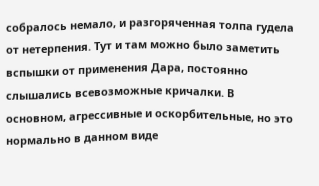собралось немало, и разгоряченная толпа гудела от нетерпения. Тут и там можно было заметить вспышки от применения Дара, постоянно слышались всевозможные кричалки. В основном, агрессивные и оскорбительные, но это нормально в данном виде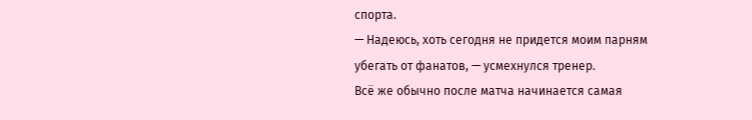спорта.
— Надеюсь, хоть сегодня не придется моим парням убегать от фанатов, — усмехнулся тренер.
Всё же обычно после матча начинается самая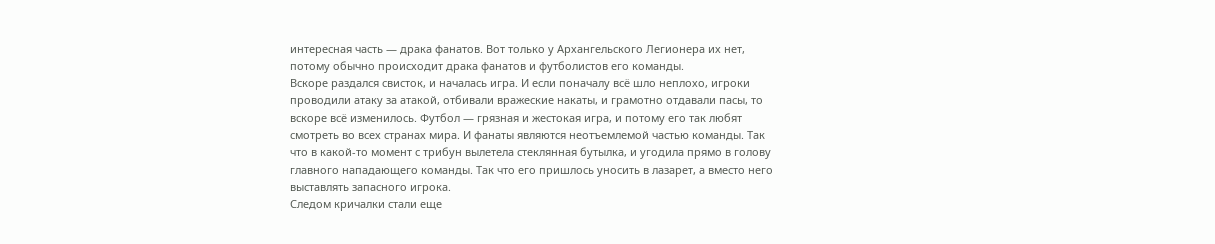интересная часть — драка фанатов. Вот только у Архангельского Легионера их нет, потому обычно происходит драка фанатов и футболистов его команды.
Вскоре раздался свисток, и началась игра. И если поначалу всё шло неплохо, игроки проводили атаку за атакой, отбивали вражеские накаты, и грамотно отдавали пасы, то вскоре всё изменилось. Футбол — грязная и жестокая игра, и потому его так любят смотреть во всех странах мира. И фанаты являются неотъемлемой частью команды. Так что в какой-то момент с трибун вылетела стеклянная бутылка, и угодила прямо в голову главного нападающего команды. Так что его пришлось уносить в лазарет, а вместо него выставлять запасного игрока.
Следом кричалки стали еще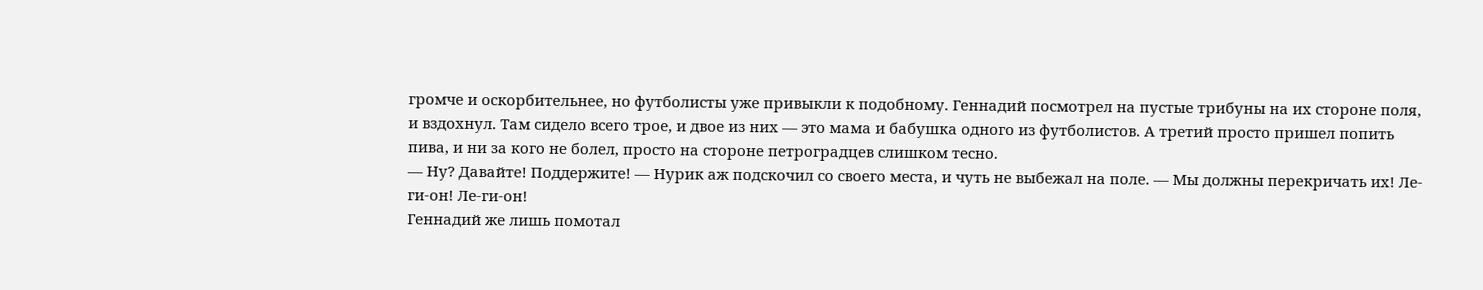громче и оскорбительнее, но футболисты уже привыкли к подобному. Геннадий посмотрел на пустые трибуны на их стороне поля, и вздохнул. Там сидело всего трое, и двое из них — это мама и бабушка одного из футболистов. А третий просто пришел попить пива, и ни за кого не болел, просто на стороне петроградцев слишком тесно.
— Ну? Давайте! Поддержите! — Нурик аж подскочил со своего места, и чуть не выбежал на поле. — Мы должны перекричать их! Ле-ги-он! Ле-ги-он!
Геннадий же лишь помотал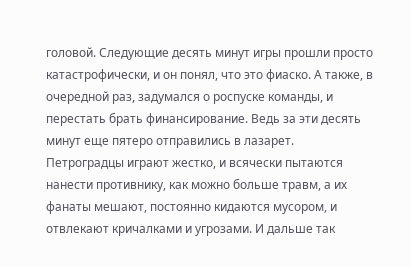головой. Следующие десять минут игры прошли просто катастрофически, и он понял, что это фиаско. А также, в очередной раз, задумался о роспуске команды, и перестать брать финансирование. Ведь за эти десять минут еще пятеро отправились в лазарет. Петроградцы играют жестко, и всячески пытаются нанести противнику, как можно больше травм, а их фанаты мешают, постоянно кидаются мусором, и отвлекают кричалками и угрозами. И дальше так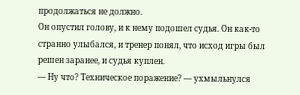продолжаться не должно.
Он опустил голову, и к нему подошел судья. Он как-то странно улыбался, и тренер понял, что исход игры был решен заранее, и судья куплен.
— Ну что? Техническое поражение? — ухмыльнулся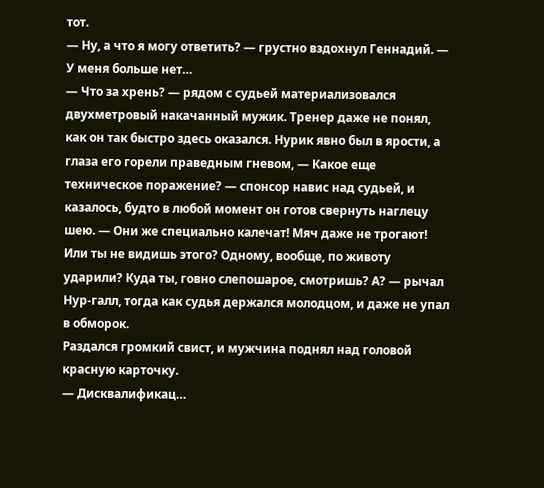тот.
— Ну, а что я могу ответить? — грустно вздохнул Геннадий. — У меня больше нет…
— Что за хрень? — рядом с судьей материализовался двухметровый накачанный мужик. Тренер даже не понял, как он так быстро здесь оказался. Нурик явно был в ярости, а глаза его горели праведным гневом, — Какое еще техническое поражение? — спонсор навис над судьей, и казалось, будто в любой момент он готов свернуть наглецу шею. — Они же специально калечат! Мяч даже не трогают! Или ты не видишь этого? Одному, вообще, по животу ударили? Куда ты, говно слепошарое, смотришь? А? — рычал Нур-галл, тогда как судья держался молодцом, и даже не упал в обморок.
Раздался громкий свист, и мужчина поднял над головой красную карточку.
— Дисквалификац…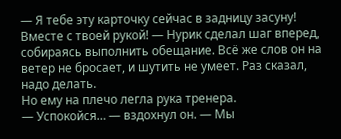— Я тебе эту карточку сейчас в задницу засуну! Вместе с твоей рукой! — Нурик сделал шаг вперед, собираясь выполнить обещание. Всё же слов он на ветер не бросает, и шутить не умеет. Раз сказал, надо делать.
Но ему на плечо легла рука тренера.
— Успокойся… — вздохнул он. — Мы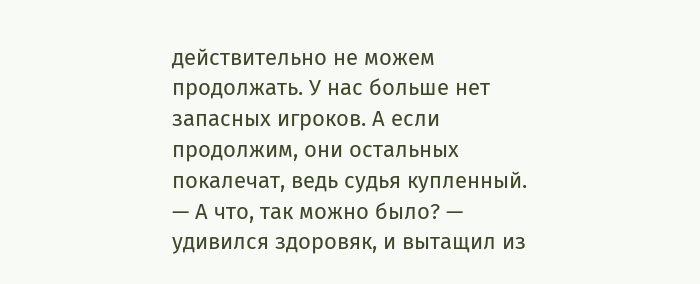действительно не можем продолжать. У нас больше нет запасных игроков. А если продолжим, они остальных покалечат, ведь судья купленный.
— А что, так можно было? — удивился здоровяк, и вытащил из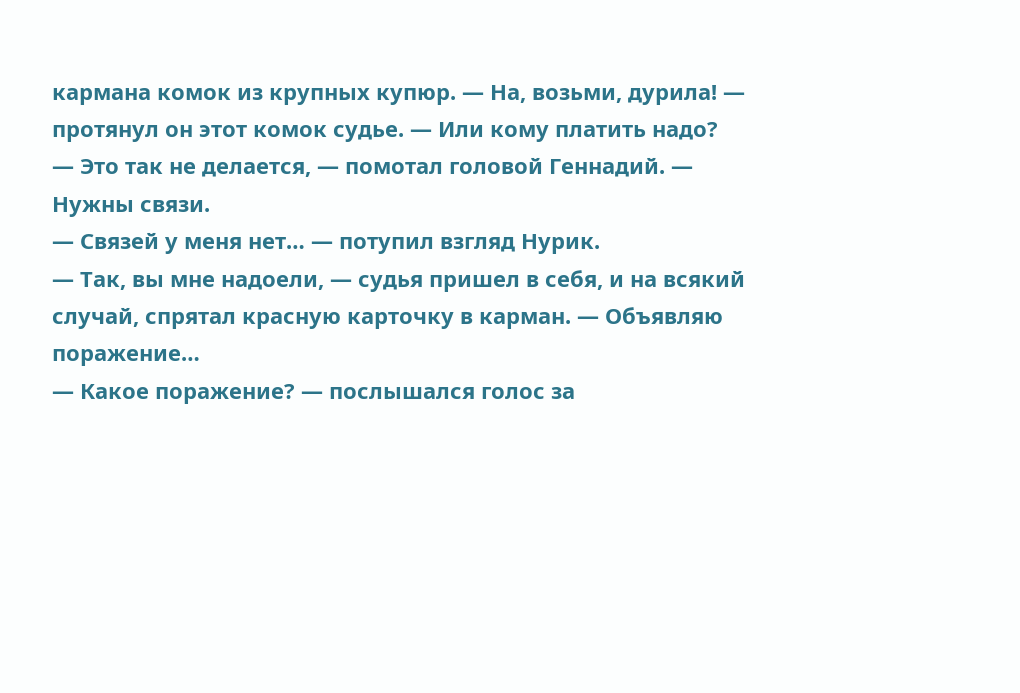кармана комок из крупных купюр. — На, возьми, дурила! — протянул он этот комок судье. — Или кому платить надо?
— Это так не делается, — помотал головой Геннадий. — Нужны связи.
— Связей у меня нет… — потупил взгляд Нурик.
— Так, вы мне надоели, — судья пришел в себя, и на всякий случай, спрятал красную карточку в карман. — Объявляю поражение…
— Какое поражение? — послышался голос за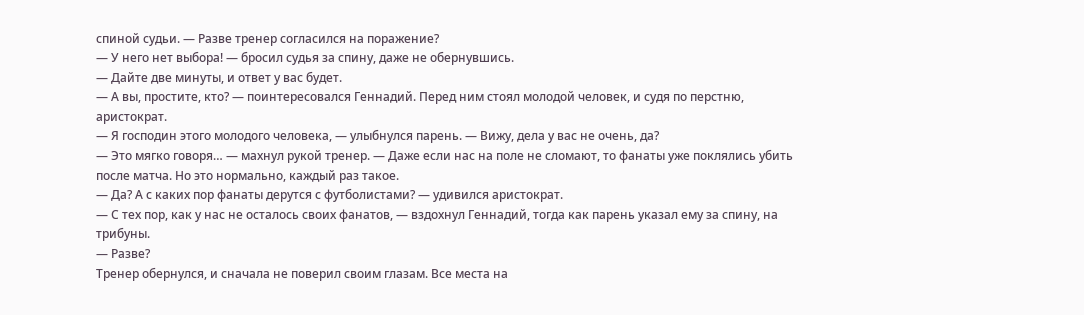спиной судьи. — Разве тренер согласился на поражение?
— У него нет выбора! — бросил судья за спину, даже не обернувшись.
— Дайте две минуты, и ответ у вас будет.
— А вы, простите, кто? — поинтересовался Геннадий. Перед ним стоял молодой человек, и судя по перстню, аристократ.
— Я господин этого молодого человека, — улыбнулся парень. — Вижу, дела у вас не очень, да?
— Это мягко говоря… — махнул рукой тренер. — Даже если нас на поле не сломают, то фанаты уже поклялись убить после матча. Но это нормально, каждый раз такое.
— Да? А с каких пор фанаты дерутся с футболистами? — удивился аристократ.
— С тех пор, как у нас не осталось своих фанатов, — вздохнул Геннадий, тогда как парень указал ему за спину, на трибуны.
— Разве?
Тренер обернулся, и сначала не поверил своим глазам. Все места на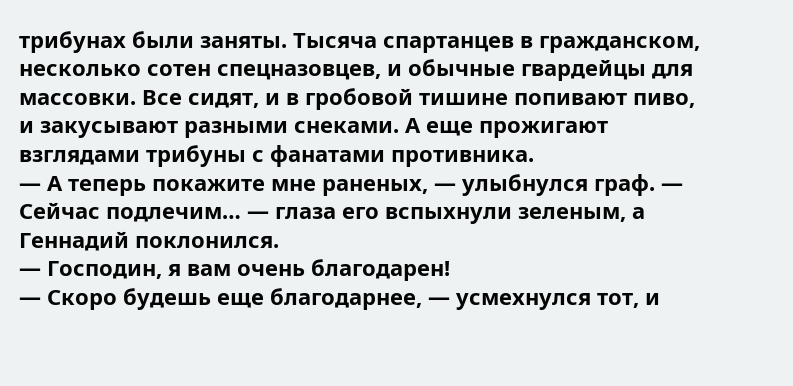трибунах были заняты. Тысяча спартанцев в гражданском, несколько сотен спецназовцев, и обычные гвардейцы для массовки. Все сидят, и в гробовой тишине попивают пиво, и закусывают разными снеками. А еще прожигают взглядами трибуны с фанатами противника.
— А теперь покажите мне раненых, — улыбнулся граф. — Сейчас подлечим… — глаза его вспыхнули зеленым, а Геннадий поклонился.
— Господин, я вам очень благодарен!
— Скоро будешь еще благодарнее, — усмехнулся тот, и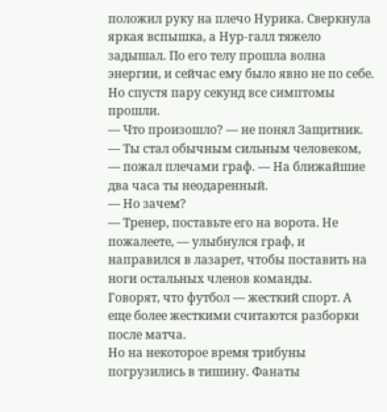положил руку на плечо Нурика. Сверкнула яркая вспышка, а Нур-галл тяжело задышал. По его телу прошла волна энергии, и сейчас ему было явно не по себе. Но спустя пару секунд все симптомы прошли.
— Что произошло? — не понял Защитник.
— Ты стал обычным сильным человеком, — пожал плечами граф. — На ближайшие два часа ты неодаренный.
— Но зачем?
— Тренер, поставьте его на ворота. Не пожалеете, — улыбнулся граф, и направился в лазарет, чтобы поставить на ноги остальных членов команды.
Говорят, что футбол — жесткий спорт. А еще более жесткими считаются разборки после матча.
Но на некоторое время трибуны погрузились в тишину. Фанаты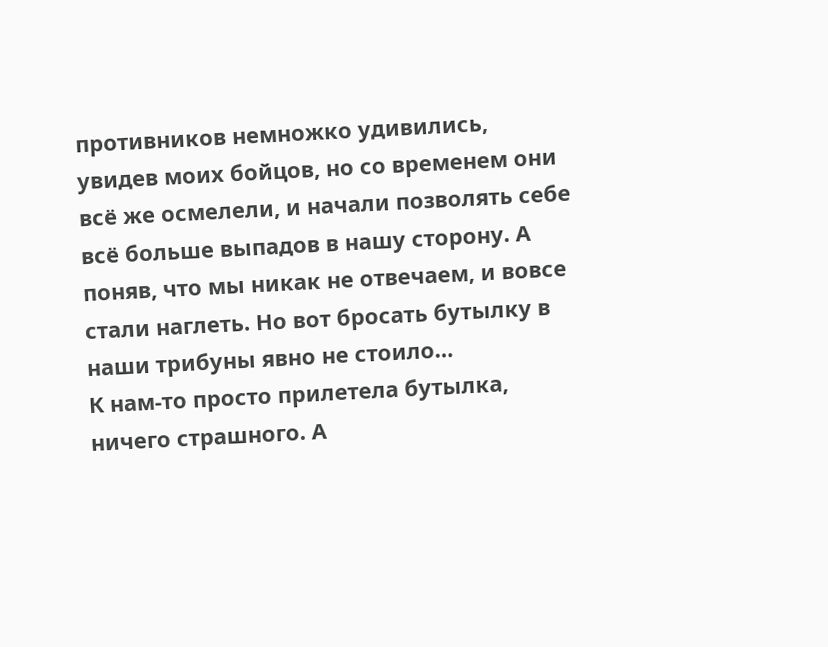противников немножко удивились, увидев моих бойцов, но со временем они всё же осмелели, и начали позволять себе всё больше выпадов в нашу сторону. А поняв, что мы никак не отвечаем, и вовсе стали наглеть. Но вот бросать бутылку в наши трибуны явно не стоило…
К нам-то просто прилетела бутылка, ничего страшного. А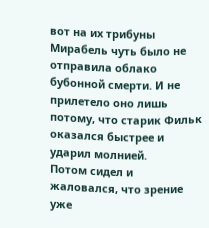вот на их трибуны Мирабель чуть было не отправила облако бубонной смерти. И не прилетело оно лишь потому, что старик Фильк оказался быстрее и ударил молнией.
Потом сидел и жаловался, что зрение уже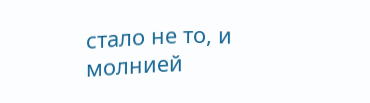стало не то, и молнией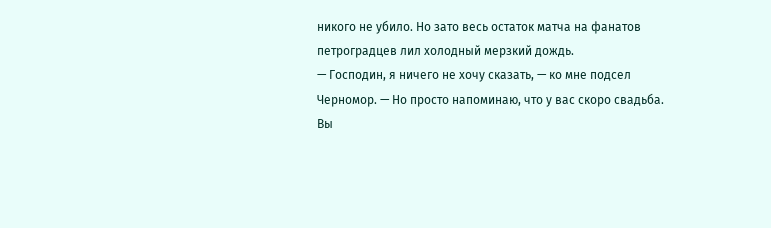никого не убило. Но зато весь остаток матча на фанатов петроградцев лил холодный мерзкий дождь.
— Господин, я ничего не хочу сказать, — ко мне подсел Черномор. — Но просто напоминаю, что у вас скоро свадьба. Вы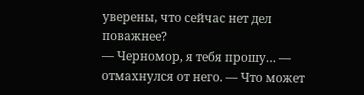уверены, что сейчас нет дел поважнее?
— Черномор, я тебя прошу… — отмахнулся от него. — Что может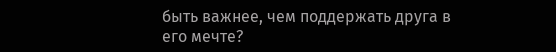быть важнее, чем поддержать друга в его мечте?